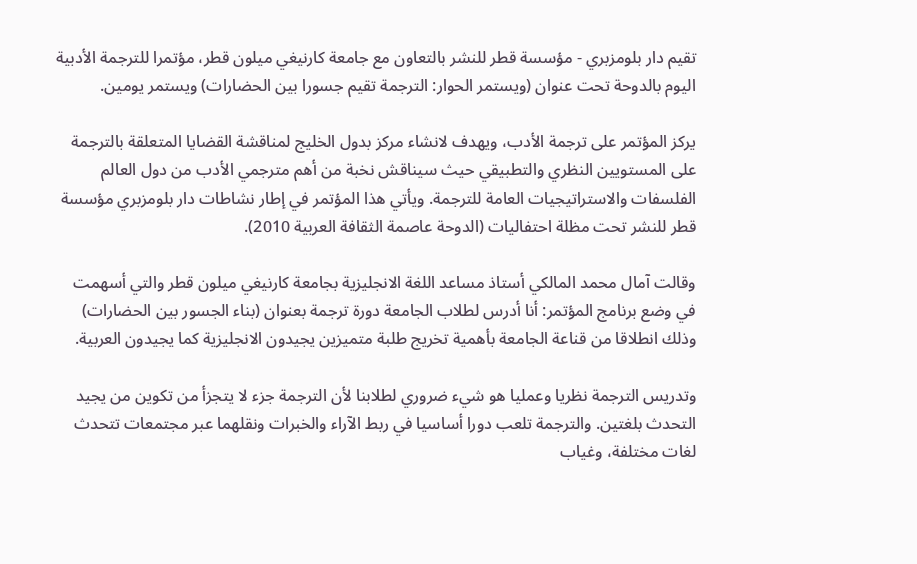تقيم دار بلومزبري - مؤسسة قطر للنشر بالتعاون مع جامعة كارنيغي ميلون قطر، مؤتمرا للترجمة الأدبية اليوم بالدوحة تحت عنوان (ويستمر الحوار: الترجمة تقيم جسورا بين الحضارات) ويستمر يومين.

يركز المؤتمر على ترجمة الأدب، ويهدف لانشاء مركز بدول الخليج لمناقشة القضايا المتعلقة بالترجمة على المستويين النظري والتطبيقي حيث سيناقش نخبة من أهم مترجمي الأدب من دول العالم الفلسفات والاستراتيجيات العامة للترجمة. ويأتي هذا المؤتمر في إطار نشاطات دار بلومزبري مؤسسة قطر للنشر تحت مظلة احتفاليات (الدوحة عاصمة الثقافة العربية 2010).

وقالت آمال محمد المالكي أستاذ مساعد اللغة الانجليزية بجامعة كارنيغي ميلون قطر والتي أسهمت في وضع برنامج المؤتمر: أنا أدرس لطلاب الجامعة دورة ترجمة بعنوان (بناء الجسور بين الحضارات) وذلك انطلاقا من قناعة الجامعة بأهمية تخريج طلبة متميزين يجيدون الانجليزية كما يجيدون العربية.

وتدريس الترجمة نظريا وعمليا هو شيء ضروري لطلابنا لأن الترجمة جزء لا يتجزأ من تكوين من يجيد التحدث بلغتين. والترجمة تلعب دورا أساسيا في ربط الآراء والخبرات ونقلهما عبر مجتمعات تتحدث لغات مختلفة، وغياب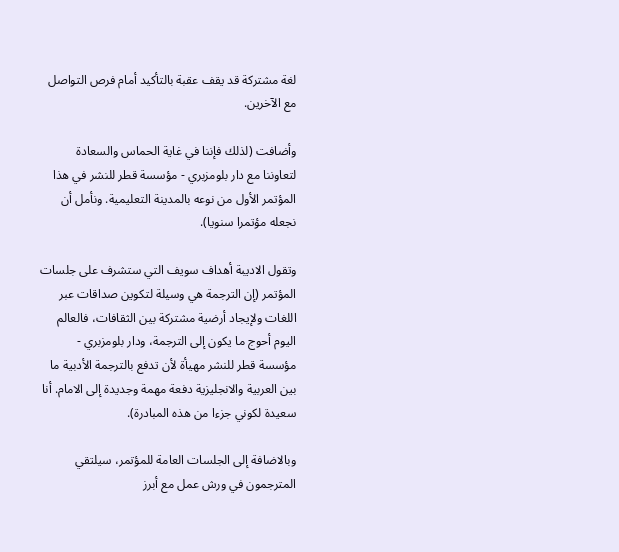لغة مشتركة قد يقف عقبة بالتأكيد أمام فرص التواصل مع الآخرين.

وأضافت (لذلك فإننا في غاية الحماس والسعادة لتعاوننا مع دار بلومزبري - مؤسسة قطر للنشر في هذا المؤتمر الأول من نوعه بالمدينة التعليمية. ونأمل أن نجعله مؤتمرا سنويا).

وتقول الاديبة أهداف سويف التي ستشرف على جلسات المؤتمر (إن الترجمة هي وسيلة لتكوين صداقات عبر اللغات ولإيجاد أرضية مشتركة بين الثقافات، فالعالم اليوم أحوج ما يكون إلى الترجمة، ودار بلومزبري - مؤسسة قطر للنشر مهيأة لأن تدفع بالترجمة الأدبية ما بين العربية والانجليزية دفعة مهمة وجديدة إلى الامام. أنا سعيدة لكوني جزءا من هذه المبادرة).

وبالاضافة إلى الجلسات العامة للمؤتمر، سيلتقي المترجمون في ورش عمل مع أبرز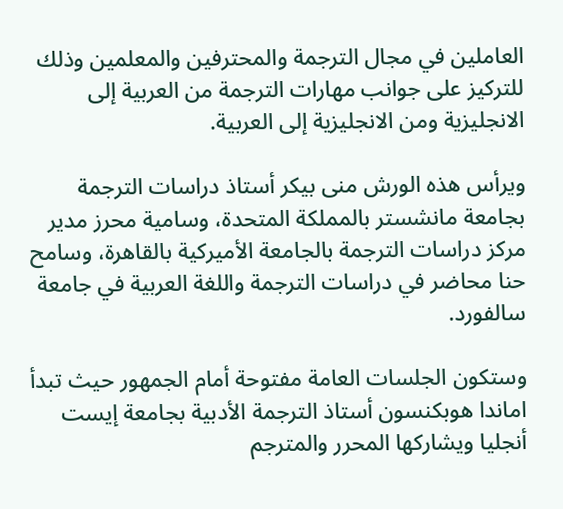العاملين في مجال الترجمة والمحترفين والمعلمين وذلك للتركيز على جوانب مهارات الترجمة من العربية إلى الانجليزية ومن الانجليزية إلى العربية.

ويرأس هذه الورش منى بيكر أستاذ دراسات الترجمة بجامعة مانشستر بالمملكة المتحدة، وسامية محرز مدير مركز دراسات الترجمة بالجامعة الأميركية بالقاهرة، وسامح حنا محاضر في دراسات الترجمة واللغة العربية في جامعة سالفورد.

وستكون الجلسات العامة مفتوحة أمام الجمهور حيث تبدأ اماندا هوبكنسون أستاذ الترجمة الأدبية بجامعة إيست أنجليا ويشاركها المحرر والمترجم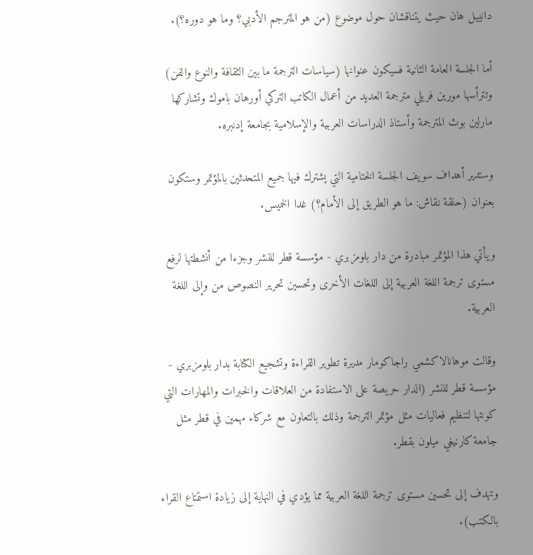دانييل هان حيث يتناقشان حول موضوع (من هو المترجم الأدبي؟ وما هو دوره؟).

أما الجلسة العامة الثانية فسيكون عنوانها (سياسات الترجمة ما بين الثقافة والنوع والفن) وتترأسها مورين فريلي مترجمة العديد من أعمال الكاتب التركي أورهان باموك وتشاركها مارلين بوث المترجمة وأستاذ الدراسات العربية والإسلامية بجامعة إدنبره.

وستدير أهداف سويف الجلسة الختامية التي يشترك فيها جميع المتحدثين بالمؤتمر وستكون بعنوان (حلقة نقاش: ما هو الطريق إلى الأمام؟) غدا الخميس.

ويأتي هذا المؤتمر مبادرة من دار بلومزبري - مؤسسة قطر للنشر وجزءا من أنشطتها لرفع مستوى ترجمة اللغة العربية إلى اللغات الأخرى وتحسين تحرير النصوص من وإلى اللغة العربية.

وقالت موهانالاكشمي راجاكومار مديرة تطوير القراءة وتشجيع الكتابة بدار بلومزبري - مؤسسة قطر للنشر (الدار حريصة على الاستفادة من العلاقات والخبرات والمهارات التي كونتها لتنظيم فعاليات مثل مؤتمر الترجمة وذلك بالتعاون مع شركاء مهمين في قطر مثل جامعة كارنيغي ميلون بقطر.

وتهدف إلى تحسين مستوى ترجمة اللغة العربية مما يؤدي في النهاية إلى زيادة استمتاع القراء بالكتب).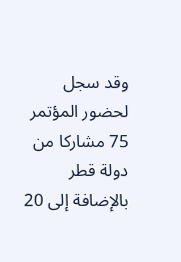وقد سجل لحضور المؤتمر 75 مشاركا من دولة قطر بالإضافة إلى 20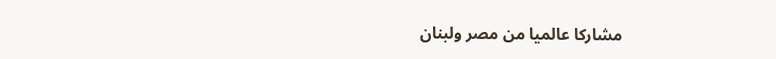مشاركا عالميا من مصر ولبنان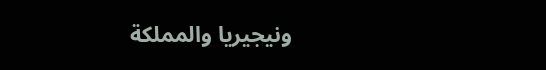ونيجيريا والمملكة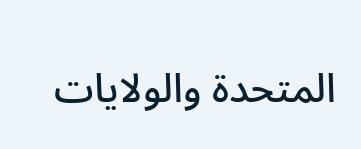المتحدة والولايات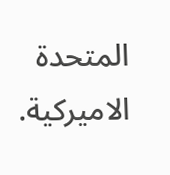المتحدة الاميركية.